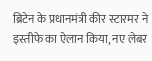ब्रिटेन के प्रधानमंत्री कीर स्टारमर ने इस्तीफे का ऐलान किया, नए लेबर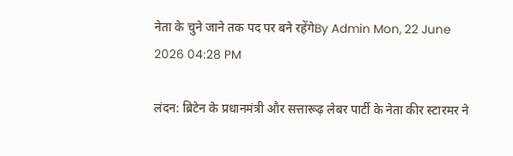नेता के चुने जाने तक पद पर बने रहेंगेBy Admin Mon, 22 June 2026 04:28 PM

लंदन: ब्रिटेन के प्रधानमंत्री और सत्तारूढ़ लेबर पार्टी के नेता कीर स्टारमर ने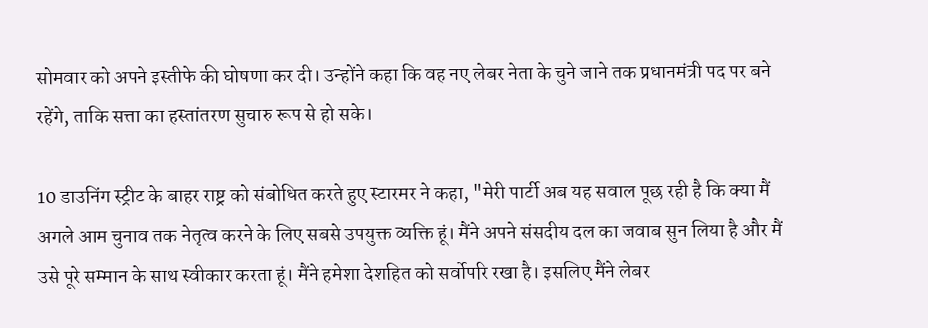सोमवार को अपने इस्तीफे की घोषणा कर दी। उन्होंने कहा कि वह नए लेबर नेता के चुने जाने तक प्रधानमंत्री पद पर बने रहेंगे, ताकि सत्ता का हस्तांतरण सुचारु रूप से हो सके।

10 डाउनिंग स्ट्रीट के बाहर राष्ट्र को संबोधित करते हुए स्टारमर ने कहा, "मेरी पार्टी अब यह सवाल पूछ रही है कि क्या मैं अगले आम चुनाव तक नेतृत्व करने के लिए सबसे उपयुक्त व्यक्ति हूं। मैंने अपने संसदीय दल का जवाब सुन लिया है और मैं उसे पूरे सम्मान के साथ स्वीकार करता हूं। मैंने हमेशा देशहित को सर्वोपरि रखा है। इसलिए मैंने लेबर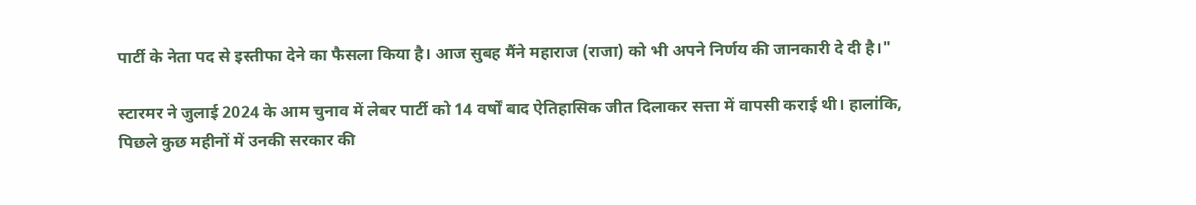पार्टी के नेता पद से इस्तीफा देने का फैसला किया है। आज सुबह मैंने महाराज (राजा) को भी अपने निर्णय की जानकारी दे दी है।"

स्टारमर ने जुलाई 2024 के आम चुनाव में लेबर पार्टी को 14 वर्षों बाद ऐतिहासिक जीत दिलाकर सत्ता में वापसी कराई थी। हालांकि, पिछले कुछ महीनों में उनकी सरकार की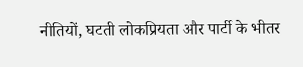नीतियों, घटती लोकप्रियता और पार्टी के भीतर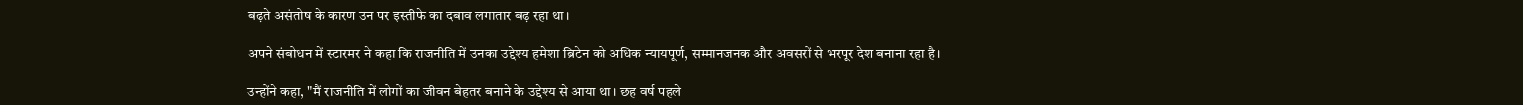बढ़ते असंतोष के कारण उन पर इस्तीफे का दबाव लगातार बढ़ रहा था।

अपने संबोधन में स्टारमर ने कहा कि राजनीति में उनका उद्देश्य हमेशा ब्रिटेन को अधिक न्यायपूर्ण, सम्मानजनक और अवसरों से भरपूर देश बनाना रहा है।

उन्होंने कहा, "मैं राजनीति में लोगों का जीवन बेहतर बनाने के उद्देश्य से आया था। छह वर्ष पहले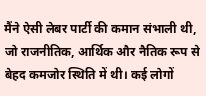मैंने ऐसी लेबर पार्टी की कमान संभाली थी, जो राजनीतिक, आर्थिक और नैतिक रूप से बेहद कमजोर स्थिति में थी। कई लोगों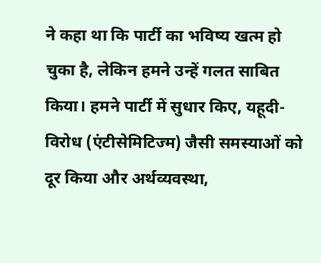ने कहा था कि पार्टी का भविष्य खत्म हो चुका है, लेकिन हमने उन्हें गलत साबित किया। हमने पार्टी में सुधार किए, यहूदी-विरोध (एंटीसेमिटिज्म) जैसी समस्याओं को दूर किया और अर्थव्यवस्था,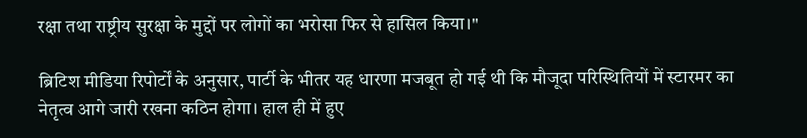रक्षा तथा राष्ट्रीय सुरक्षा के मुद्दों पर लोगों का भरोसा फिर से हासिल किया।"

ब्रिटिश मीडिया रिपोर्टों के अनुसार, पार्टी के भीतर यह धारणा मजबूत हो गई थी कि मौजूदा परिस्थितियों में स्टारमर का नेतृत्व आगे जारी रखना कठिन होगा। हाल ही में हुए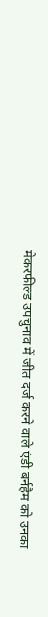मेकरफील्ड उपचुनाव में जीत दर्ज करने वाले एंडी बर्नहैम को उनका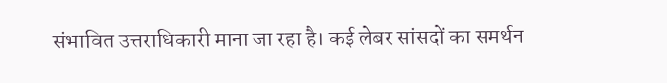संभावित उत्तराधिकारी माना जा रहा है। कई लेबर सांसदों का समर्थन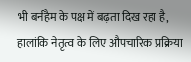भी बर्नहैम के पक्ष में बढ़ता दिख रहा है, हालांकि नेतृत्व के लिए औपचारिक प्रक्रिया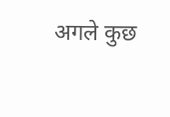अगले कुछ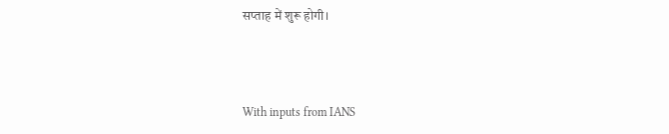सप्ताह में शुरू होगी।



With inputs from IANS